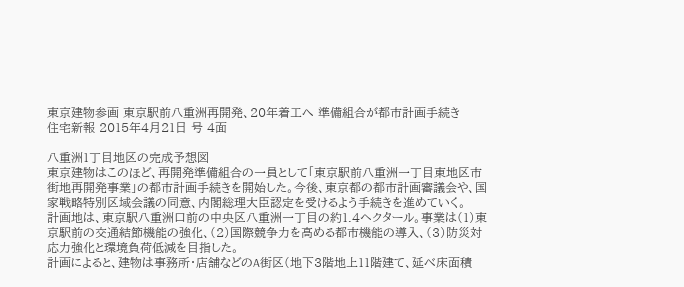東京建物参画 東京駅前八重洲再開発、20年着工へ 準備組合が都市計画手続き
住宅新報 2015年4月21日 号 4面

八重洲1丁目地区の完成予想図
東京建物はこのほど、再開発準備組合の一員として「東京駅前八重洲一丁目東地区市街地再開発事業」の都市計画手続きを開始した。今後、東京都の都市計画審議会や、国家戦略特別区域会議の同意、内閣総理大臣認定を受けるよう手続きを進めていく。
計画地は、東京駅八重洲口前の中央区八重洲一丁目の約1.4ヘクタール。事業は(1)東京駅前の交通結節機能の強化、(2)国際競争力を高める都市機能の導入、(3)防災対応力強化と環境負荷低減を目指した。
計画によると、建物は事務所・店舗などのA街区(地下3階地上11階建て、延べ床面積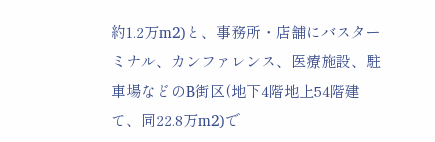約1.2万m2)と、事務所・店舗にバスターミナル、カンファレンス、医療施設、駐車場などのB街区(地下4階地上54階建て、同22.8万m2)で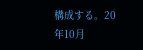構成する。20年10月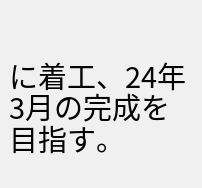に着工、24年3月の完成を目指す。